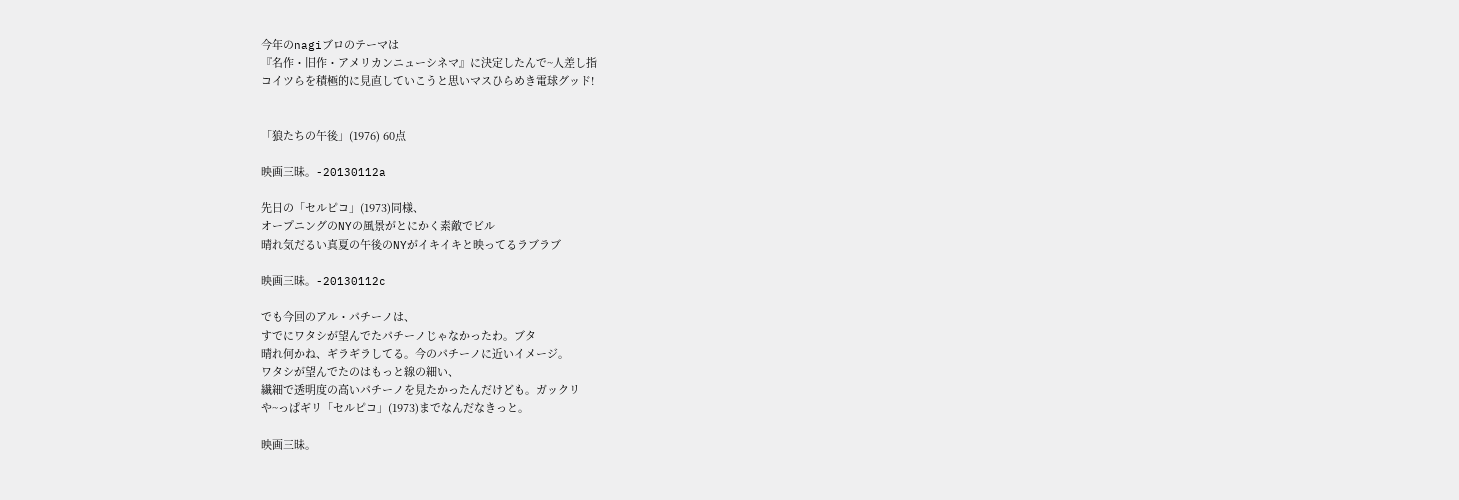今年のnagiブロのテーマは
『名作・旧作・アメリカンニューシネマ』に決定したんで~人差し指
コイツらを積極的に見直していこうと思いマスひらめき電球グッド!


「狼たちの午後」(1976) 60点

映画三昧。-20130112a

先日の「セルピコ」(1973)同様、
オープニングのNYの風景がとにかく素敵でビル
晴れ気だるい真夏の午後のNYがイキイキと映ってるラブラブ

映画三昧。-20130112c

でも今回のアル・パチーノは、
すでにワタシが望んでたパチーノじゃなかったわ。ブタ
晴れ何かね、ギラギラしてる。今のパチーノに近いイメージ。
ワタシが望んでたのはもっと線の細い、
繊細で透明度の高いパチーノを見たかったんだけども。ガックリ
や~っぱギリ「セルピコ」(1973)までなんだなきっと。

映画三昧。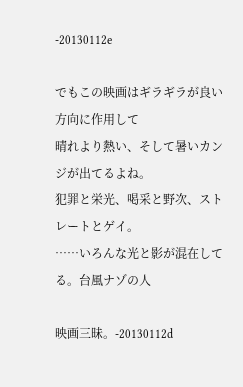-20130112e

でもこの映画はギラギラが良い方向に作用して
晴れより熱い、そして暑いカンジが出てるよね。
犯罪と栄光、喝采と野次、ストレートとゲイ。
……いろんな光と影が混在してる。台風ナゾの人

映画三昧。-20130112d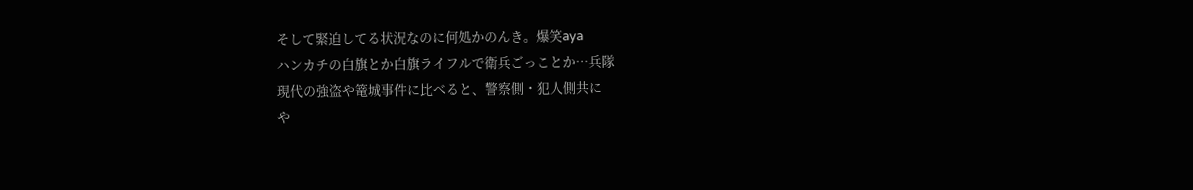そして緊迫してる状況なのに何処かのんき。爆笑aya
ハンカチの白旗とか白旗ライフルで衛兵ごっことか…兵隊
現代の強盗や篭城事件に比べると、警察側・犯人側共に
や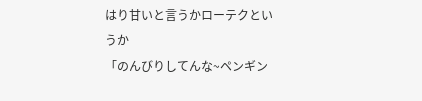はり甘いと言うかローテクというか
「のんびりしてんな~ペンギン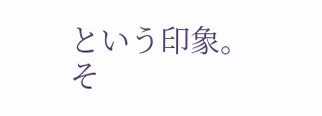という印象。
そ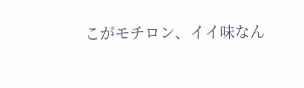こがモチロン、イイ味なん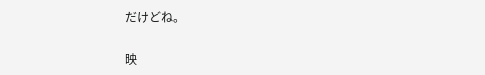だけどね。

映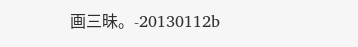画三昧。-20130112b